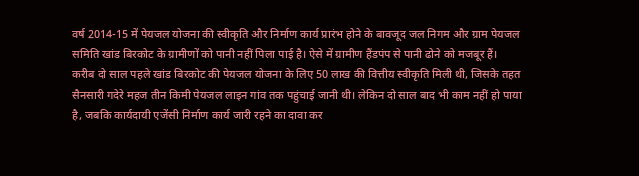वर्ष 2014-15 में पेयजल योजना की स्वीकृति और निर्माण कार्य प्रारंभ होने के बावजूद जल निगम और ग्राम पेयजल समिति खांड बिरकोट के ग्रामीणों को पानी नहीं पिला पाई है। ऐसे में ग्रामीण हैंडपंप से पानी ढोने को मजबूर हैं।
करीब दो साल पहले खांड बिरकोट की पेयजल योजना के लिए 50 लाख की वित्तीय स्वीकृति मिली थी, जिसके तहत सैनसारी गदेरे महज तीन किमी पेयजल लाइन गांव तक पहुंचाई जानी थी। लेकिन दो साल बाद भी काम नहीं हो पाया है, जबकि कार्यदायी एजेंसी निर्माण कार्य जारी रहने का दावा कर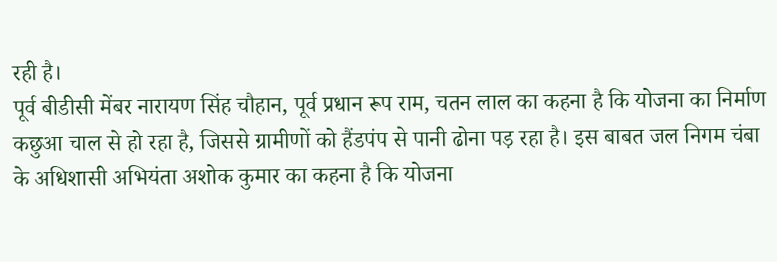रही है।
पूर्व बीडीसी मेंबर नारायण सिंह चौहान, पूर्व प्रधान रूप राम, चतन लाल का कहना है कि योजना का निर्माण कछुआ चाल से हो रहा है, जिससे ग्रामीणों को हैंडपंप से पानी ढोना पड़ रहा है। इस बाबत जल निगम चंबा के अधिशासी अभियंता अशोक कुमार का कहना है कि योजना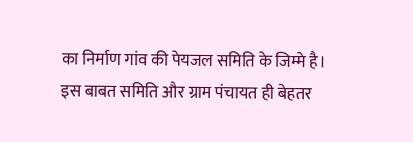का निर्माण गांव की पेयजल समिति के जिम्मे है।
इस बाबत समिति और ग्राम पंचायत ही बेहतर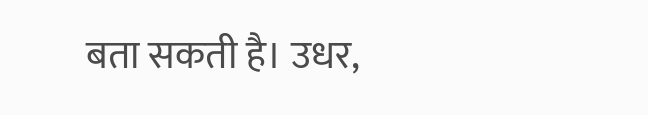बता सकती है। उधर,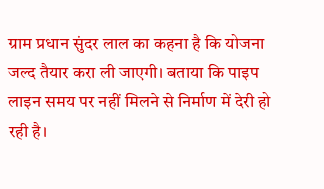ग्राम प्रधान सुंदर लाल का कहना है कि योजना जल्द तैयार करा ली जाएगी। बताया कि पाइप लाइन समय पर नहीं मिलने से निर्माण में देरी हो रही है।